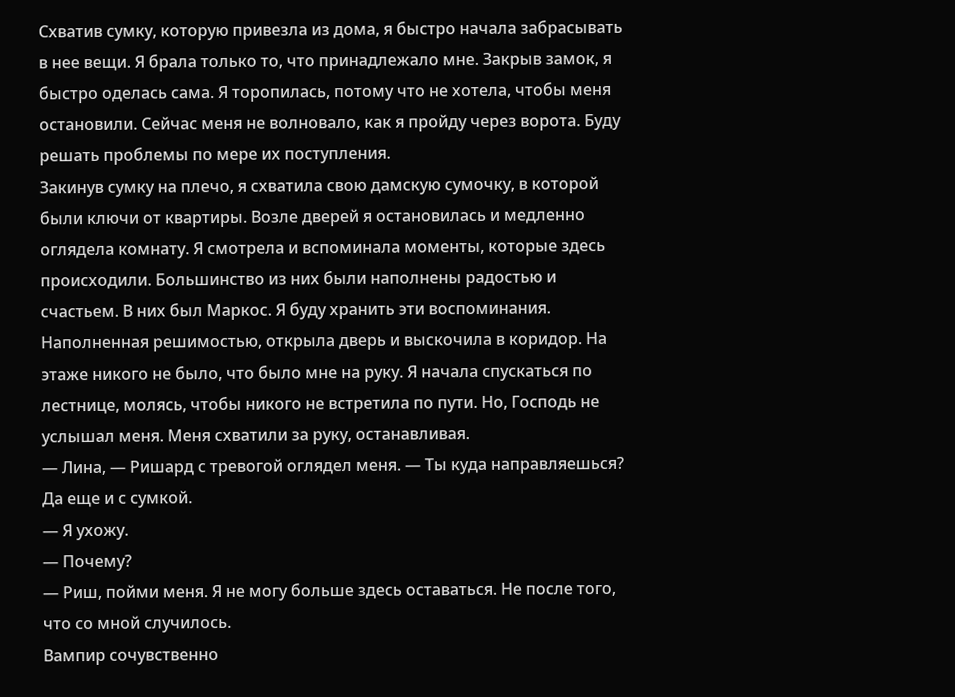Схватив сумку, которую привезла из дома, я быстро начала забрасывать в нее вещи. Я брала только то, что принадлежало мне. Закрыв замок, я быстро оделась сама. Я торопилась, потому что не хотела, чтобы меня остановили. Сейчас меня не волновало, как я пройду через ворота. Буду решать проблемы по мере их поступления.
Закинув сумку на плечо, я схватила свою дамскую сумочку, в которой были ключи от квартиры. Возле дверей я остановилась и медленно оглядела комнату. Я смотрела и вспоминала моменты, которые здесь происходили. Большинство из них были наполнены радостью и счастьем. В них был Маркос. Я буду хранить эти воспоминания.
Наполненная решимостью, открыла дверь и выскочила в коридор. На этаже никого не было, что было мне на руку. Я начала спускаться по лестнице, молясь, чтобы никого не встретила по пути. Но, Господь не услышал меня. Меня схватили за руку, останавливая.
— Лина, — Ришард с тревогой оглядел меня. — Ты куда направляешься? Да еще и с сумкой.
— Я ухожу.
— Почему?
— Риш, пойми меня. Я не могу больше здесь оставаться. Не после того, что со мной случилось.
Вампир сочувственно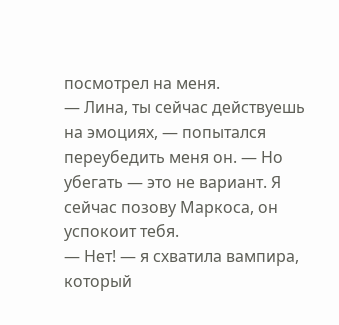посмотрел на меня.
— Лина, ты сейчас действуешь на эмоциях, — попытался переубедить меня он. — Но убегать — это не вариант. Я сейчас позову Маркоса, он успокоит тебя.
— Нет! — я схватила вампира, который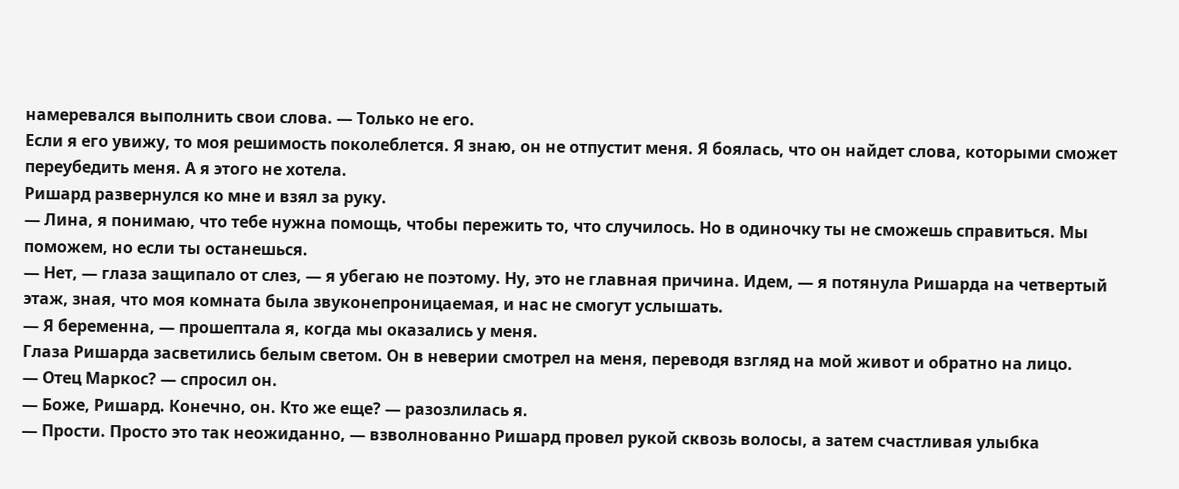намеревался выполнить свои слова. — Только не его.
Если я его увижу, то моя решимость поколеблется. Я знаю, он не отпустит меня. Я боялась, что он найдет слова, которыми сможет переубедить меня. А я этого не хотела.
Ришард развернулся ко мне и взял за руку.
— Лина, я понимаю, что тебе нужна помощь, чтобы пережить то, что случилось. Но в одиночку ты не сможешь справиться. Мы поможем, но если ты останешься.
— Нет, — глаза защипало от слез, — я убегаю не поэтому. Ну, это не главная причина. Идем, — я потянула Ришарда на четвертый этаж, зная, что моя комната была звуконепроницаемая, и нас не смогут услышать.
— Я беременна, — прошептала я, когда мы оказались у меня.
Глаза Ришарда засветились белым светом. Он в неверии смотрел на меня, переводя взгляд на мой живот и обратно на лицо.
— Отец Маркос? — спросил он.
— Боже, Ришард. Конечно, он. Кто же еще? — разозлилась я.
— Прости. Просто это так неожиданно, — взволнованно Ришард провел рукой сквозь волосы, а затем счастливая улыбка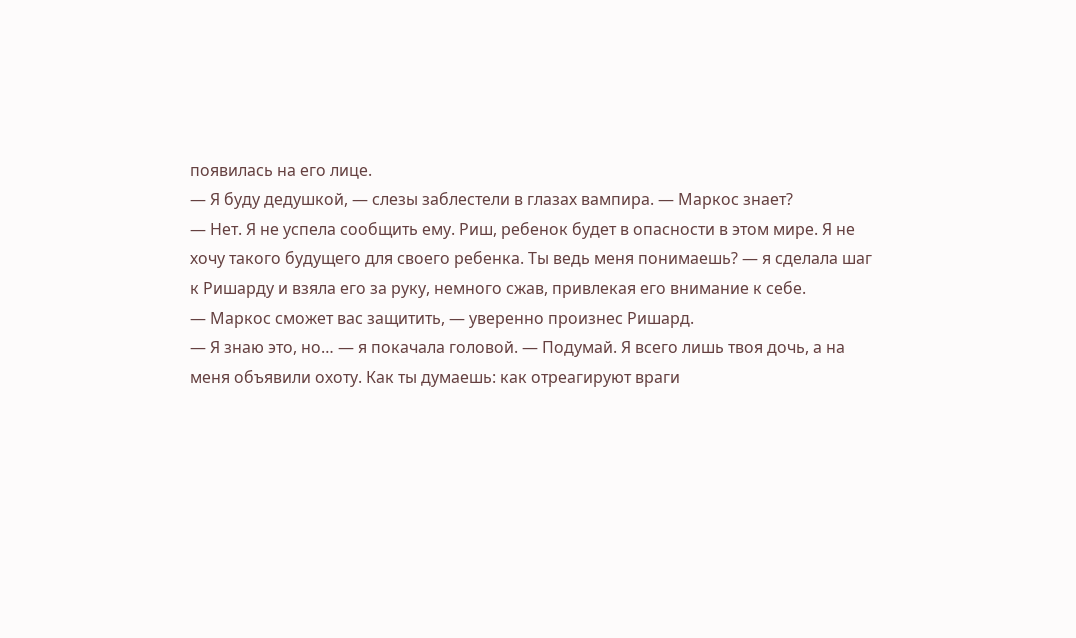появилась на его лице.
— Я буду дедушкой, — слезы заблестели в глазах вампира. — Маркос знает?
— Нет. Я не успела сообщить ему. Риш, ребенок будет в опасности в этом мире. Я не хочу такого будущего для своего ребенка. Ты ведь меня понимаешь? — я сделала шаг к Ришарду и взяла его за руку, немного сжав, привлекая его внимание к себе.
— Маркос сможет вас защитить, — уверенно произнес Ришард.
— Я знаю это, но… — я покачала головой. — Подумай. Я всего лишь твоя дочь, а на меня объявили охоту. Как ты думаешь: как отреагируют враги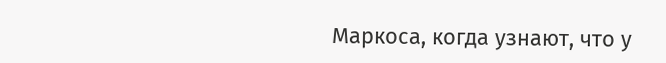Маркоса, когда узнают, что у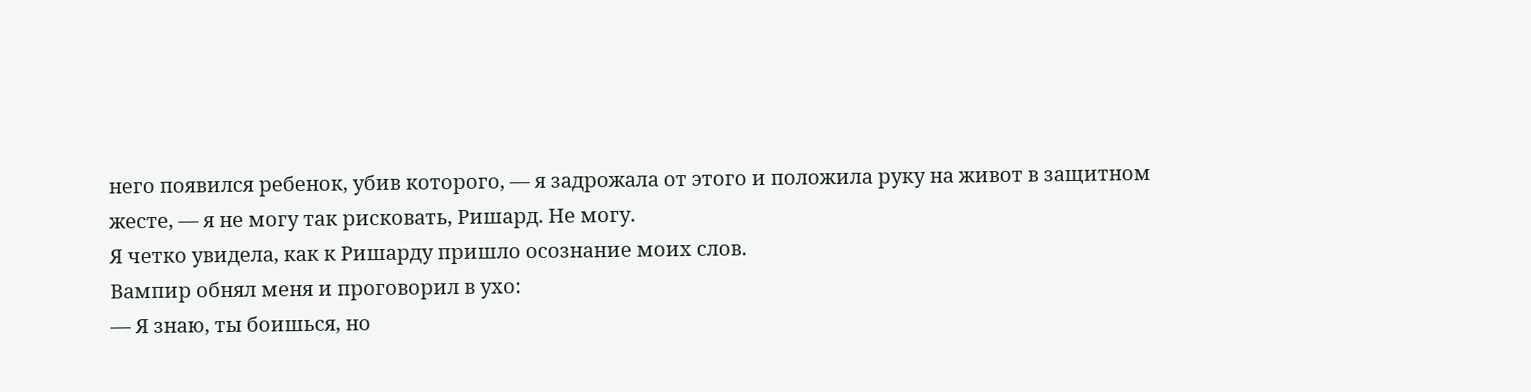него появился ребенок, убив которого, — я задрожала от этого и положила руку на живот в защитном жесте, — я не могу так рисковать, Ришард. Не могу.
Я четко увидела, как к Ришарду пришло осознание моих слов.
Вампир обнял меня и проговорил в ухо:
— Я знаю, ты боишься, но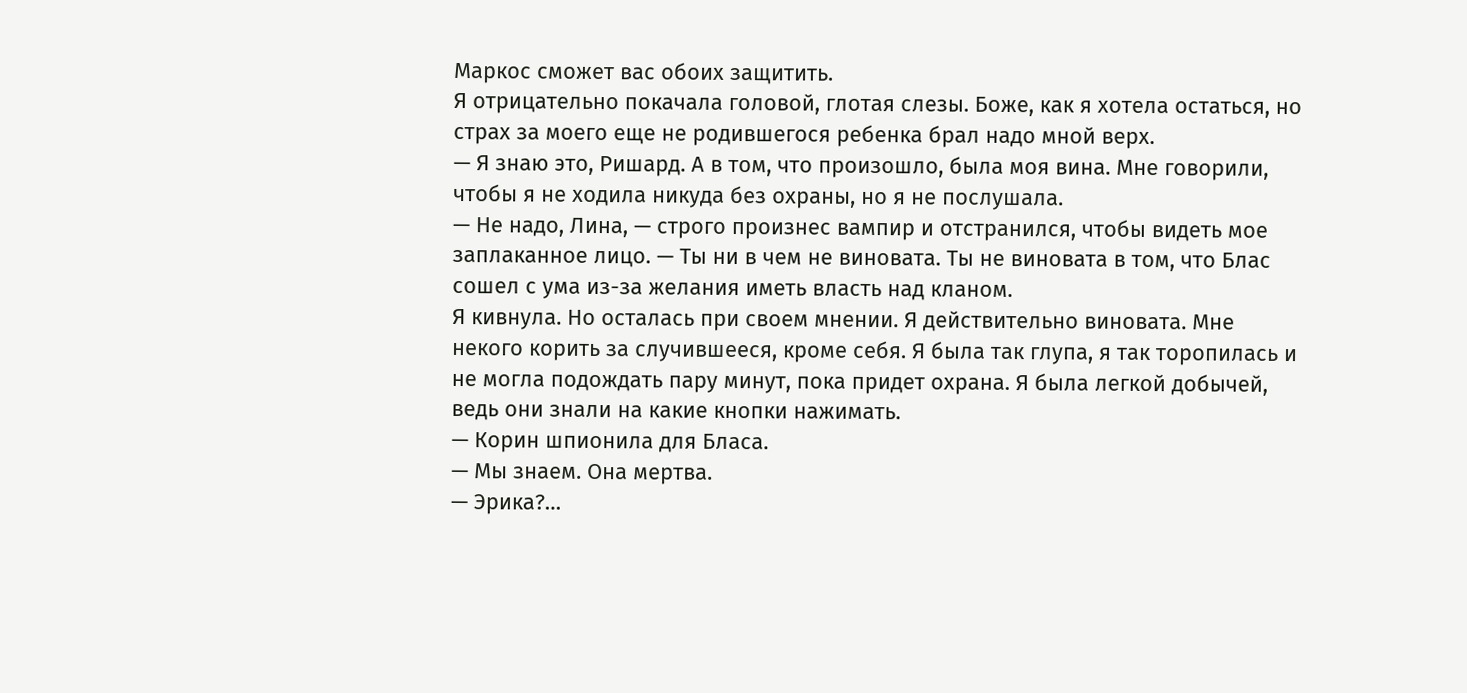Маркос сможет вас обоих защитить.
Я отрицательно покачала головой, глотая слезы. Боже, как я хотела остаться, но страх за моего еще не родившегося ребенка брал надо мной верх.
— Я знаю это, Ришард. А в том, что произошло, была моя вина. Мне говорили, чтобы я не ходила никуда без охраны, но я не послушала.
— Не надо, Лина, — строго произнес вампир и отстранился, чтобы видеть мое заплаканное лицо. — Ты ни в чем не виновата. Ты не виновата в том, что Блас сошел с ума из-за желания иметь власть над кланом.
Я кивнула. Но осталась при своем мнении. Я действительно виновата. Мне некого корить за случившееся, кроме себя. Я была так глупа, я так торопилась и не могла подождать пару минут, пока придет охрана. Я была легкой добычей, ведь они знали на какие кнопки нажимать.
— Корин шпионила для Бласа.
— Мы знаем. Она мертва.
— Эрика?…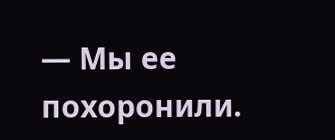— Мы ее похоронили.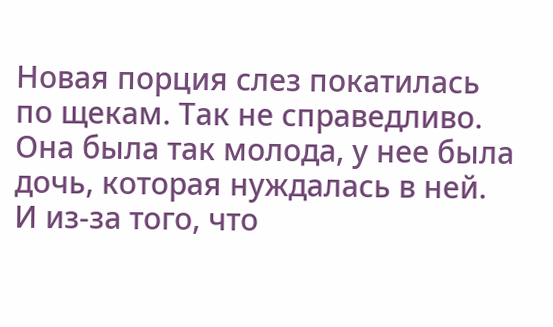Новая порция слез покатилась по щекам. Так не справедливо. Она была так молода, у нее была дочь, которая нуждалась в ней. И из-за того, что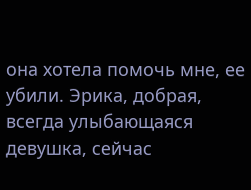она хотела помочь мне, ее убили. Эрика, добрая, всегда улыбающаяся девушка, сейчас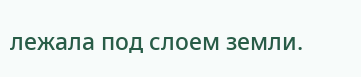лежала под слоем земли.